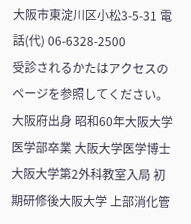大阪市東淀川区小松3-5-31 電話(代) 06-6328-2500
受診されるかたはアクセスのページを参照してください。
大阪府出身 昭和60年大阪大学医学部卒業 大阪大学医学博士
大阪大学第2外科教室入局 初期研修後大阪大学 上部消化管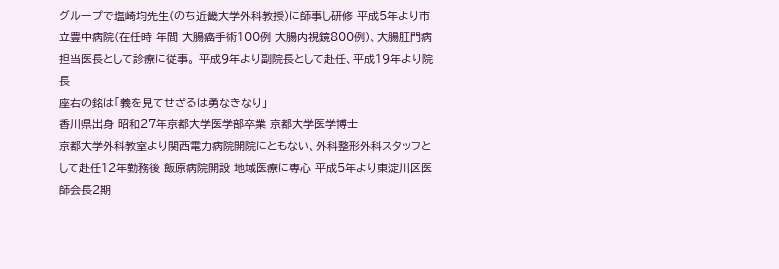グループで塩崎均先生(のち近畿大学外科教授)に師事し研修 平成5年より市立豊中病院(在任時 年間 大腸癌手術100例 大腸内視鏡800例)、大腸肛門病担当医長として診療に従事。 平成9年より副院長として赴任、平成19年より院長
座右の銘は「義を見てせざるは勇なきなり」
香川県出身 昭和27年京都大学医学部卒業 京都大学医学博士
京都大学外科教室より関西電力病院開院にともない、外科整形外科スタッフとして赴任12年勤務後 飯原病院開設 地域医療に専心 平成5年より東淀川区医師会長2期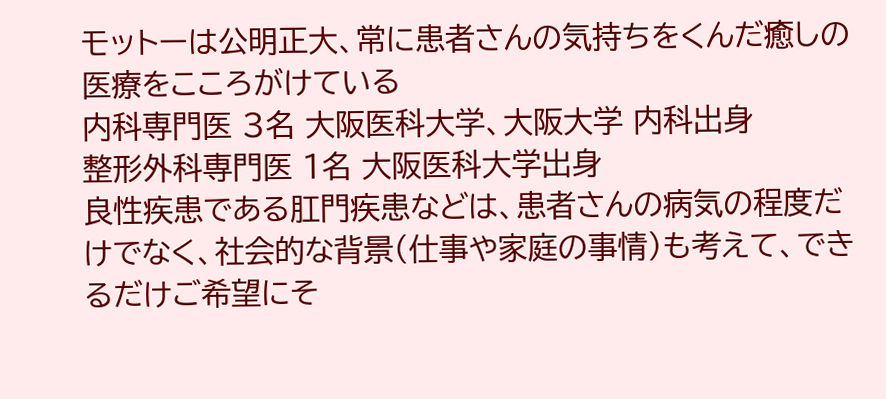モットーは公明正大、常に患者さんの気持ちをくんだ癒しの医療をこころがけている
内科専門医 3名 大阪医科大学、大阪大学 内科出身
整形外科専門医 1名 大阪医科大学出身
良性疾患である肛門疾患などは、患者さんの病気の程度だけでなく、社会的な背景(仕事や家庭の事情)も考えて、できるだけご希望にそ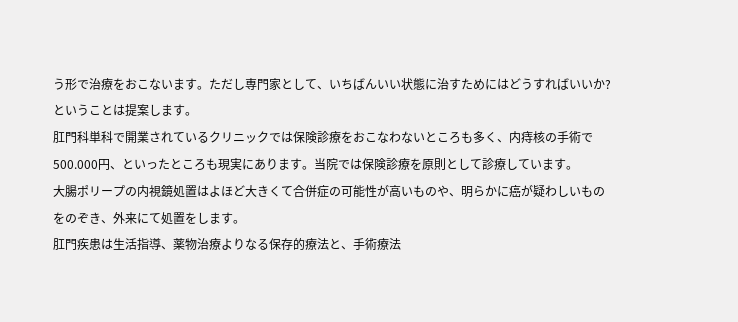う形で治療をおこないます。ただし専門家として、いちばんいい状態に治すためにはどうすればいいか?ということは提案します。
肛門科単科で開業されているクリニックでは保険診療をおこなわないところも多く、内痔核の手術で500.000円、といったところも現実にあります。当院では保険診療を原則として診療しています。
大腸ポリープの内視鏡処置はよほど大きくて合併症の可能性が高いものや、明らかに癌が疑わしいものをのぞき、外来にて処置をします。
肛門疾患は生活指導、薬物治療よりなる保存的療法と、手術療法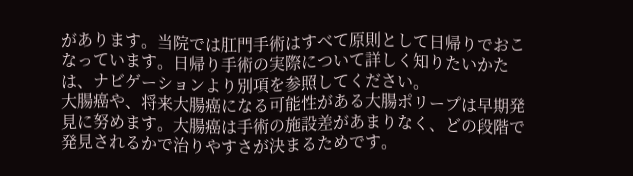があります。当院では肛門手術はすべて原則として日帰りでおこなっています。日帰り手術の実際について詳しく知りたいかたは、ナビゲーションより別項を参照してください。
大腸癌や、将来大腸癌になる可能性がある大腸ポリープは早期発見に努めます。大腸癌は手術の施設差があまりなく、どの段階で発見されるかで治りやすさが決まるためです。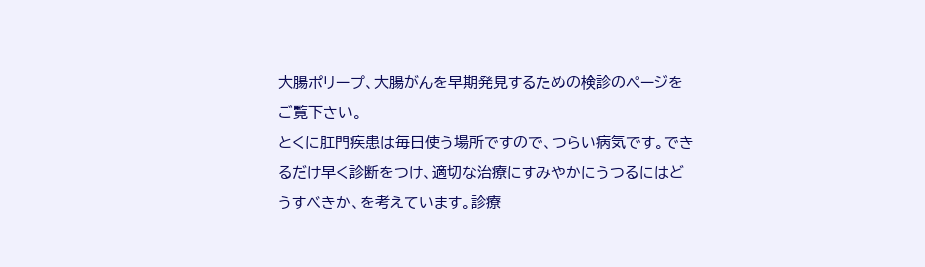大腸ポリープ、大腸がんを早期発見するための検診のページをご覧下さい。
とくに肛門疾患は毎日使う場所ですので、つらい病気です。できるだけ早く診断をつけ、適切な治療にすみやかにうつるにはどうすべきか、を考えています。診療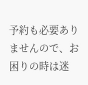予約も必要ありませんので、お困りの時は迷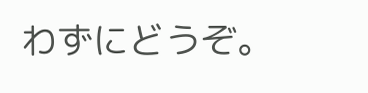わずにどうぞ。